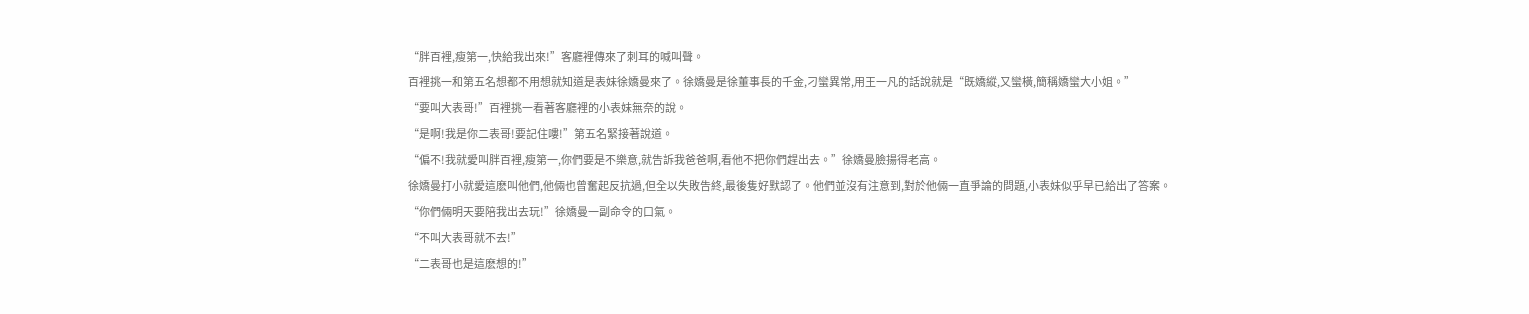“胖百裡,瘦第一,快給我出來!”客廳裡傳來了刺耳的喊叫聲。
百裡挑一和第五名想都不用想就知道是表妹徐嬌曼來了。徐嬌曼是徐董事長的千金,刁蠻異常,用王一凡的話說就是“既嬌縱,又蠻橫,簡稱嬌蠻大小姐。”
“要叫大表哥!”百裡挑一看著客廳裡的小表妹無奈的說。
“是啊!我是你二表哥!要記住嘍!”第五名緊接著說道。
“偏不!我就愛叫胖百裡,瘦第一,你們要是不樂意,就告訴我爸爸啊,看他不把你們趕出去。”徐嬌曼臉揚得老高。
徐嬌曼打小就愛這麽叫他們,他倆也曾奮起反抗過,但全以失敗告終,最後隻好默認了。他們並沒有注意到,對於他倆一直爭論的問題,小表妹似乎早已給出了答案。
“你們倆明天要陪我出去玩!”徐嬌曼一副命令的口氣。
“不叫大表哥就不去!”
“二表哥也是這麽想的!”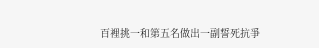百裡挑一和第五名做出一副誓死抗爭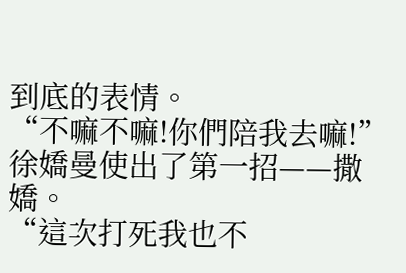到底的表情。
“不嘛不嘛!你們陪我去嘛!”徐嬌曼使出了第一招——撒嬌。
“這次打死我也不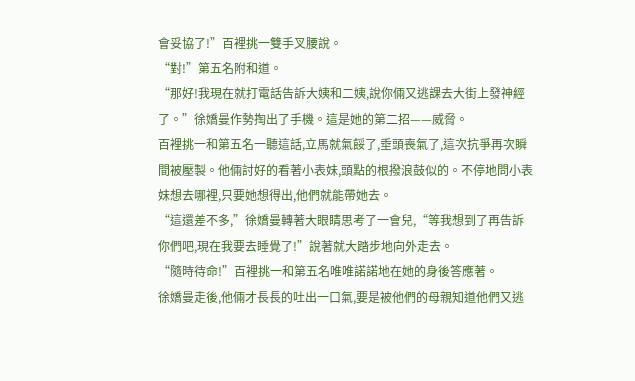會妥協了!”百裡挑一雙手叉腰說。
“對!”第五名附和道。
“那好!我現在就打電話告訴大姨和二姨,說你倆又逃課去大街上發神經了。”徐嬌曼作勢掏出了手機。這是她的第二招——威脅。
百裡挑一和第五名一聽這話,立馬就氣餒了,垂頭喪氣了,這次抗爭再次瞬間被壓製。他倆討好的看著小表妹,頭點的根撥浪鼓似的。不停地問小表妹想去哪裡,只要她想得出,他們就能帶她去。
“這還差不多,”徐嬌曼轉著大眼睛思考了一會兒,“等我想到了再告訴你們吧,現在我要去睡覺了!”說著就大踏步地向外走去。
“隨時待命!”百裡挑一和第五名唯唯諾諾地在她的身後答應著。
徐嬌曼走後,他倆才長長的吐出一口氣,要是被他們的母親知道他們又逃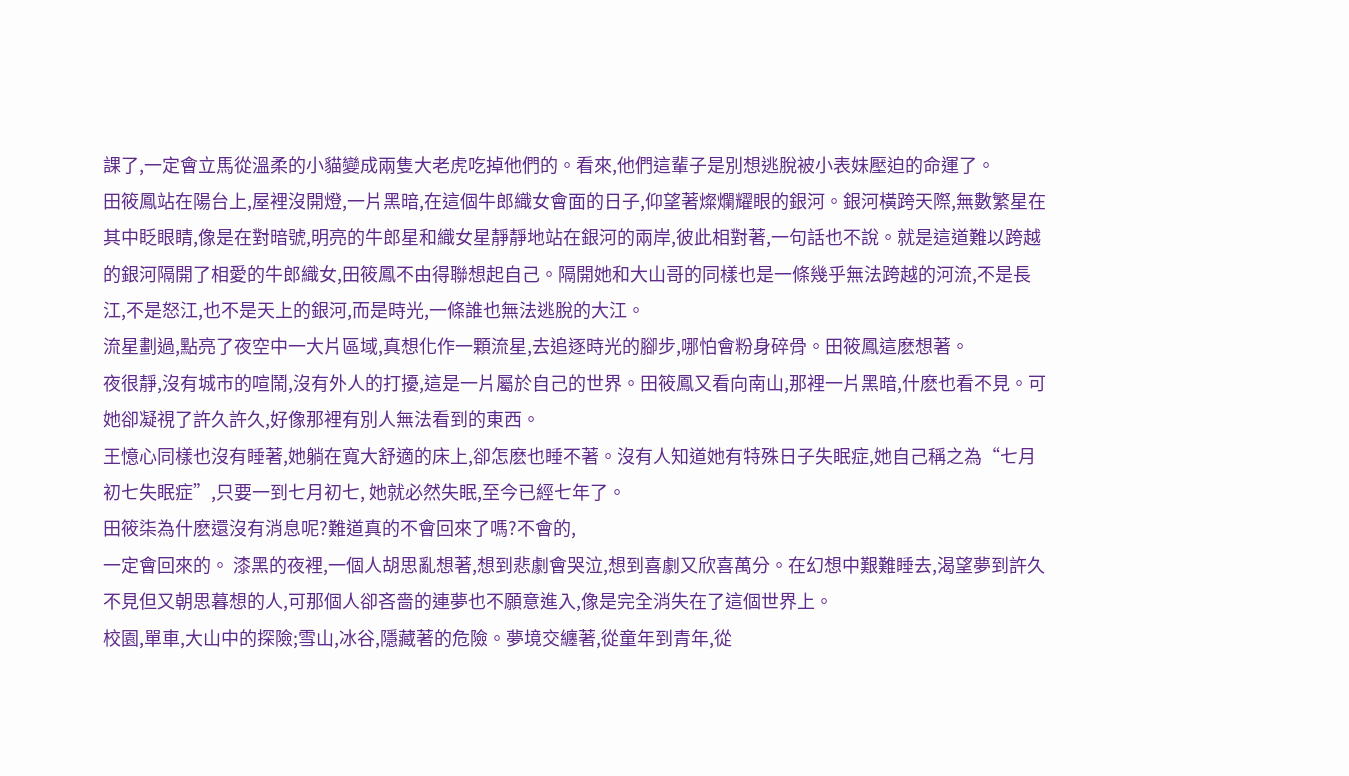課了,一定會立馬從溫柔的小貓變成兩隻大老虎吃掉他們的。看來,他們這輩子是別想逃脫被小表妹壓迫的命運了。
田筱鳳站在陽台上,屋裡沒開燈,一片黑暗,在這個牛郎織女會面的日子,仰望著燦爛耀眼的銀河。銀河橫跨天際,無數繁星在其中眨眼睛,像是在對暗號,明亮的牛郎星和織女星靜靜地站在銀河的兩岸,彼此相對著,一句話也不說。就是這道難以跨越的銀河隔開了相愛的牛郎織女,田筱鳳不由得聯想起自己。隔開她和大山哥的同樣也是一條幾乎無法跨越的河流,不是長江,不是怒江,也不是天上的銀河,而是時光,一條誰也無法逃脫的大江。
流星劃過,點亮了夜空中一大片區域,真想化作一顆流星,去追逐時光的腳步,哪怕會粉身碎骨。田筱鳳這麽想著。
夜很靜,沒有城市的喧鬧,沒有外人的打擾,這是一片屬於自己的世界。田筱鳳又看向南山,那裡一片黑暗,什麽也看不見。可她卻凝視了許久許久,好像那裡有別人無法看到的東西。
王憶心同樣也沒有睡著,她躺在寬大舒適的床上,卻怎麽也睡不著。沒有人知道她有特殊日子失眠症,她自己稱之為“七月初七失眠症”,只要一到七月初七, 她就必然失眠,至今已經七年了。
田筱柒為什麽還沒有消息呢?難道真的不會回來了嗎?不會的,
一定會回來的。 漆黑的夜裡,一個人胡思亂想著,想到悲劇會哭泣,想到喜劇又欣喜萬分。在幻想中艱難睡去,渴望夢到許久不見但又朝思暮想的人,可那個人卻吝嗇的連夢也不願意進入,像是完全消失在了這個世界上。
校園,單車,大山中的探險;雪山,冰谷,隱藏著的危險。夢境交纏著,從童年到青年,從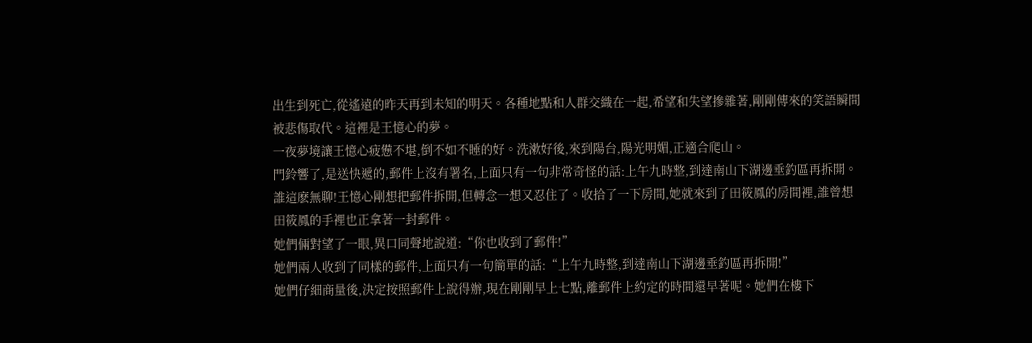出生到死亡,從遙遠的昨天再到未知的明天。各種地點和人群交織在一起,希望和失望摻雜著,剛剛傳來的笑語瞬間被悲傷取代。這裡是王憶心的夢。
一夜夢境讓王憶心疲憊不堪,倒不如不睡的好。洗漱好後,來到陽台,陽光明媚,正適合爬山。
門鈴響了,是送快遞的,郵件上沒有署名,上面只有一句非常奇怪的話:上午九時整,到達南山下湖邊垂釣區再拆開。
誰這麽無聊!王憶心剛想把郵件拆開,但轉念一想又忍住了。收拾了一下房間,她就來到了田筱鳳的房間裡,誰曾想田筱鳳的手裡也正拿著一封郵件。
她們倆對望了一眼,異口同聲地說道:“你也收到了郵件!”
她們兩人收到了同樣的郵件,上面只有一句簡單的話:“上午九時整,到達南山下湖邊垂釣區再拆開!”
她們仔細商量後,決定按照郵件上說得辦,現在剛剛早上七點,離郵件上約定的時間還早著呢。她們在樓下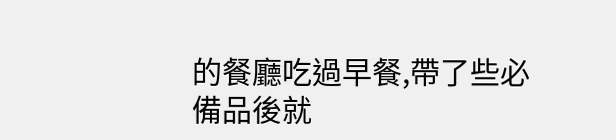的餐廳吃過早餐,帶了些必備品後就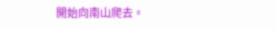開始向南山爬去。